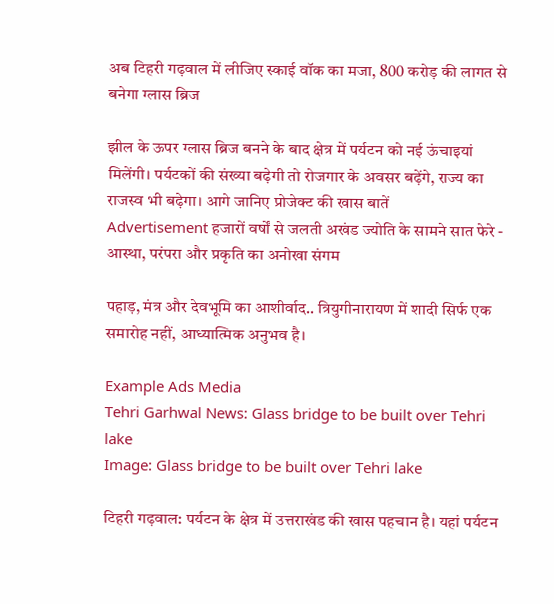अब टिहरी गढ़वाल में लीजिए स्काई वॉक का मजा, 800 करोड़ की लागत से बनेगा ग्लास ब्रिज

झील के ऊपर ग्लास ब्रिज बनने के बाद क्षेत्र में पर्यटन को नई ऊंचाइयां मिलेंगी। पर्यटकों की संख्या बढ़ेगी तो रोजगार के अवसर बढ़ेंगे, राज्य का राजस्व भी बढ़ेगा। आगे जानिए प्रोजेक्ट की खास बातें
Advertisement हजारों वर्षों से जलती अखंड ज्योति के सामने सात फेरे - आस्था, परंपरा और प्रकृति का अनोखा संगम

पहाड़, मंत्र और देवभूमि का आशीर्वाद.. त्रियुगीनारायण में शादी सिर्फ एक समारोह नहीं, आध्यात्मिक अनुभव है।

Example Ads Media
Tehri Garhwal News: Glass bridge to be built over Tehri lake
Image: Glass bridge to be built over Tehri lake

टिहरी गढ़वाल: पर्यटन के क्षेत्र में उत्तराखंड की खास पहचान है। यहां पर्यटन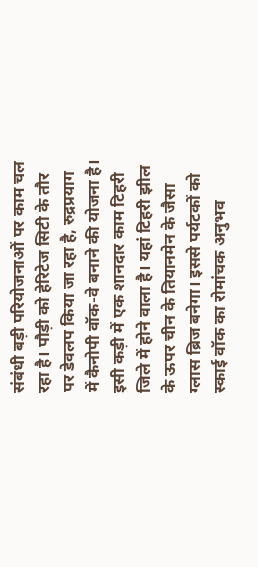संबंधी बड़ी परियोजनाओं पर काम चल रहा है। पौड़ी को हेरिटेज सिटी के तौर पर डेवलप किया जा रहा है, रुद्रप्रयाग में कैनोपी वॉक-वे बनाने की योजना है। इसी कड़ी में एक शानदार काम टिहरी जिले में होने वाला है। यहां टिहरी झील के ऊपर चीन के तियानमेन के जैसा ग्लास ब्रिज बनेगा। इससे पर्यटकों को स्काई वॉक का रोमांचक अनुभव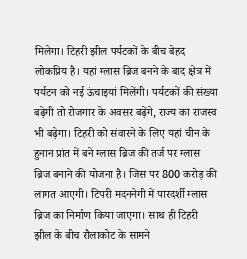मिलेगा। टिहरी झील पर्यटकों के बीच बेहद लोकप्रिय है। यहां ग्लास ब्रिज बनने के बाद क्षेत्र में पर्यटन को नई ऊंचाइयां मिलेंगी। पर्यटकों की संख्या बढ़ेगी तो रोजगार के अवसर बढ़ेंगे, राज्य का राजस्व भी बढ़ेगा। टिहरी को संवारने के लिए यहां चीन के हुनान प्रांत में बने ग्लास ब्रिज की तर्ज पर ग्लास ब्रिज बनाने की योजना है। जिस पर 800 करोड़ की लागत आएगी। टिपरी मदननेगी में पारदर्शी ग्लास ब्रिज का निर्माण किया जाएगा। साथ ही टिहरी झील के बीच रौलाकोट के सामने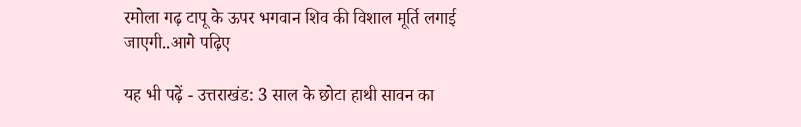रमोला गढ़ टापू के ऊपर भगवान शिव की विशाल मूर्ति लगाई जाएगी..आगे पढ़िए

यह भी पढ़ें - उत्तराखंड: 3 साल के छोटा हाथी सावन का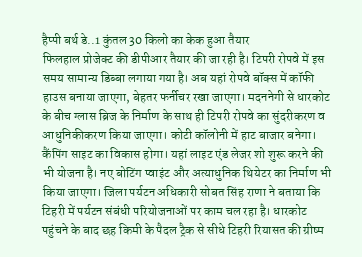हैप्पी बर्थ डे..1 कुंतल 30 किलो का केक हुआ तैयार
फिलहाल प्रोजेक्ट की डीपीआर तैयार की जा रही है। टिपरी रोपवे में इस समय सामान्य डिब्बा लगाया गया है। अब यहां रोपवे बॉक्स में कॉफी हाउस बनाया जाएगा, बेहतर फर्नीचर रखा जाएगा। मदननेगी से धारकोट के बीच ग्लास ब्रिज के निर्माण के साथ ही टिपरी रोपवे का सुंदरीकरण व आधुनिकीकरण किया जाएगा। कोटी कॉलोनी में हाट बाजार बनेगा। कैंपिंग साइट का विकास होगा। यहां लाइट एंड लेजर शो शुरू करने की भी योजना है। नए बोटिंग प्वाइंट और अत्याधुनिक थियेटर का निर्माण भी किया जाएगा। जिला पर्यटन अधिकारी सोबत सिंह राणा ने बताया कि टिहरी में पर्यटन संबंधी परियोजनाओं पर काम चल रहा है। धारकोट पहुंचने के बाद छह किमी के पैदल ट्रैक से सीधे टिहरी रियासत की ग्रीष्म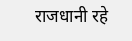राजधानी रहे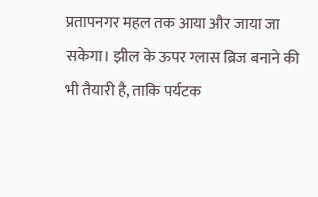प्रतापनगर महल तक आया और जाया जा सकेगा। झील के ऊपर ग्लास ब्रिज बनाने की भी तैयारी है, ताकि पर्यटक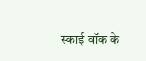स्काई वॉक के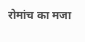रोमांच का मजा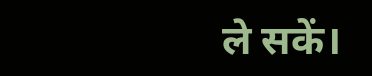ले सकें।